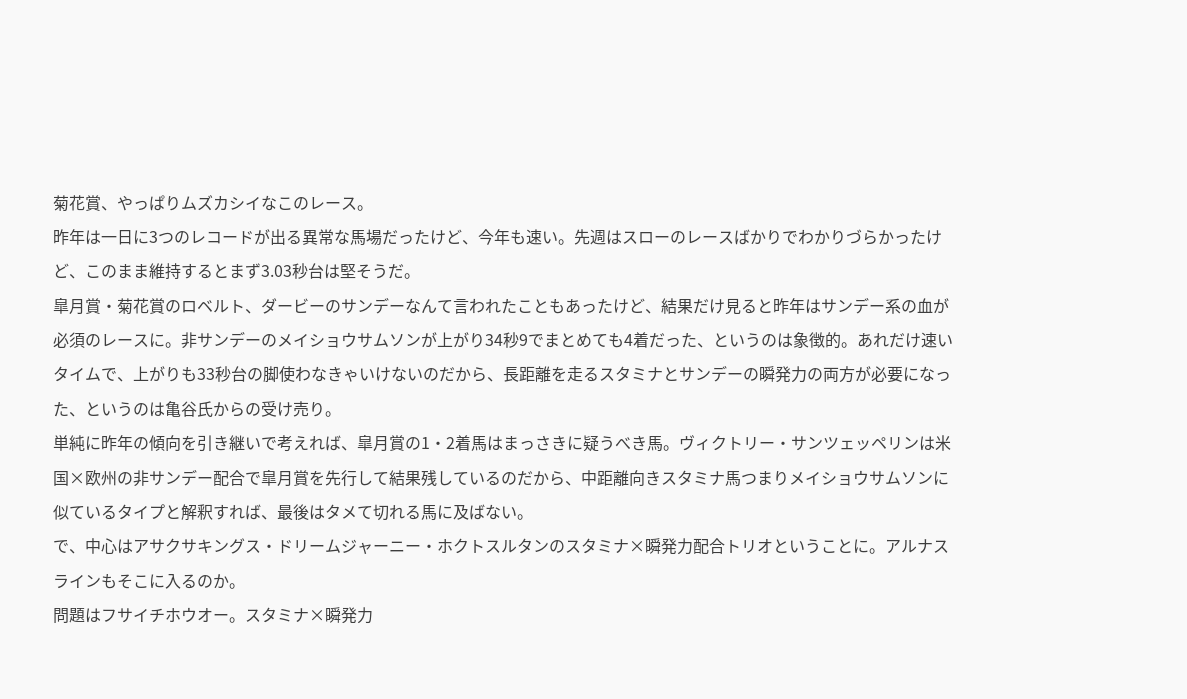菊花賞、やっぱりムズカシイなこのレース。
昨年は一日に3つのレコードが出る異常な馬場だったけど、今年も速い。先週はスローのレースばかりでわかりづらかったけど、このまま維持するとまず3.03秒台は堅そうだ。
皐月賞・菊花賞のロベルト、ダービーのサンデーなんて言われたこともあったけど、結果だけ見ると昨年はサンデー系の血が必須のレースに。非サンデーのメイショウサムソンが上がり34秒9でまとめても4着だった、というのは象徴的。あれだけ速いタイムで、上がりも33秒台の脚使わなきゃいけないのだから、長距離を走るスタミナとサンデーの瞬発力の両方が必要になった、というのは亀谷氏からの受け売り。
単純に昨年の傾向を引き継いで考えれば、皐月賞の1・2着馬はまっさきに疑うべき馬。ヴィクトリー・サンツェッペリンは米国×欧州の非サンデー配合で皐月賞を先行して結果残しているのだから、中距離向きスタミナ馬つまりメイショウサムソンに似ているタイプと解釈すれば、最後はタメて切れる馬に及ばない。
で、中心はアサクサキングス・ドリームジャーニー・ホクトスルタンのスタミナ×瞬発力配合トリオということに。アルナスラインもそこに入るのか。
問題はフサイチホウオー。スタミナ×瞬発力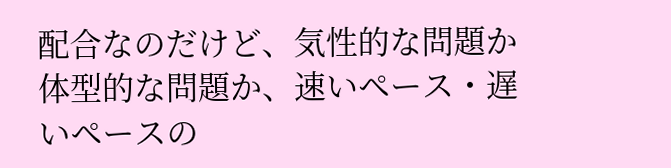配合なのだけど、気性的な問題か体型的な問題か、速いペース・遅いペースの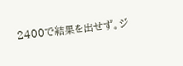2400で結果を出せず。ジ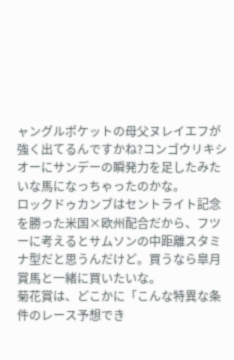ャングルポケットの母父ヌレイエフが強く出てるんですかね?コンゴウリキシオーにサンデーの瞬発力を足したみたいな馬になっちゃったのかな。
ロックドゥカンブはセントライト記念を勝った米国×欧州配合だから、フツーに考えるとサムソンの中距離スタミナ型だと思うんだけど。買うなら皐月賞馬と一緒に買いたいな。
菊花賞は、どこかに「こんな特異な条件のレース予想でき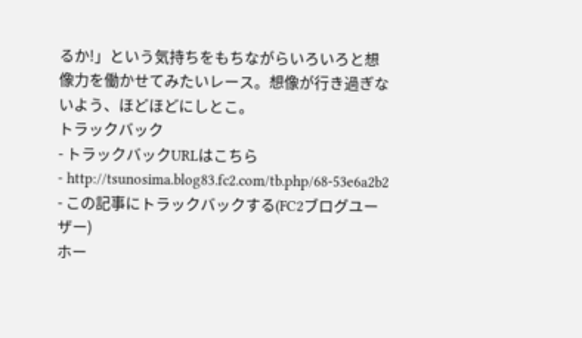るか!」という気持ちをもちながらいろいろと想像力を働かせてみたいレース。想像が行き過ぎないよう、ほどほどにしとこ。
トラックバック
- トラックバックURLはこちら
- http://tsunosima.blog83.fc2.com/tb.php/68-53e6a2b2
- この記事にトラックバックする(FC2ブログユーザー)
ホー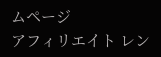ムページ
アフィリエイト レン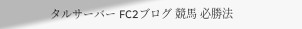タルサーバー FC2ブログ 競馬 必勝法